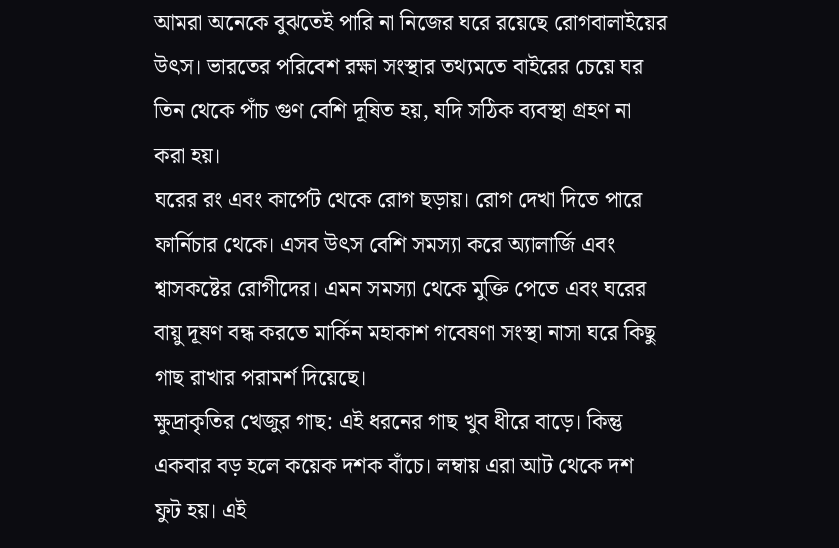আমরা অনেকে বুঝতেই পারি না নিজের ঘরে রয়েছে রোগবালাইয়ের উৎস। ভারতের পরিবেশ রক্ষা সংস্থার তথ্যমতে বাইরের চেয়ে ঘর তিন থেকে পাঁচ গুণ বেশি দূষিত হয়, যদি সঠিক ব্যবস্থা গ্রহণ না করা হয়।
ঘরের রং এবং কার্পেট থেকে রোগ ছড়ায়। রোগ দেখা দিতে পারে ফার্নিচার থেকে। এসব উৎস বেশি সমস্যা করে অ্যালার্জি এবং শ্বাসকষ্টের রোগীদের। এমন সমস্যা থেকে মুক্তি পেতে এবং ঘরের বায়ু দূষণ বন্ধ করতে মার্কিন মহাকাশ গবেষণা সংস্থা নাসা ঘরে কিছু গাছ রাখার পরামর্শ দিয়েছে।
ক্ষুদ্রাকৃতির খেজুর গাছ: এই ধরনের গাছ খুব ধীরে বাড়ে। কিন্তু একবার বড় হলে কয়েক দশক বাঁচে। লম্বায় এরা আট থেকে দশ ফুট হয়। এই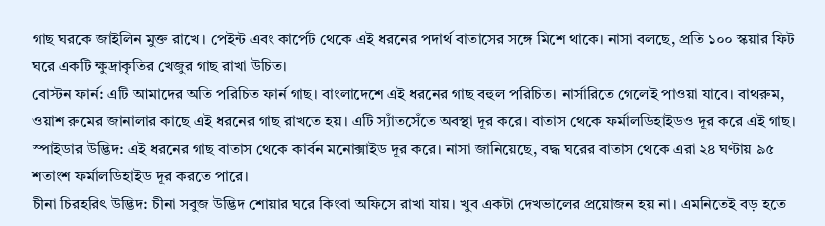গাছ ঘরকে জাইলিন মুক্ত রাখে। পেইন্ট এবং কার্পেট থেকে এই ধরনের পদার্থ বাতাসের সঙ্গে মিশে থাকে। নাসা বলছে, প্রতি ১০০ স্কয়ার ফিট ঘরে একটি ক্ষুদ্রাকৃতির খেজুর গাছ রাখা উচিত।
বোস্টন ফার্ন: এটি আমাদের অতি পরিচিত ফার্ন গাছ। বাংলাদেশে এই ধরনের গাছ বহুল পরিচিত। নার্সারিতে গেলেই পাওয়া যাবে। বাথরুম, ওয়াশ রুমের জানালার কাছে এই ধরনের গাছ রাখতে হয়। এটি স্যাঁতসেঁতে অবস্থা দূর করে। বাতাস থেকে ফর্মালডিহাইডও দূর করে এই গাছ।
স্পাইডার উদ্ভিদ: এই ধরনের গাছ বাতাস থেকে কার্বন মনোক্সাইড দূর করে। নাসা জানিয়েছে, বদ্ধ ঘরের বাতাস থেকে এরা ২৪ ঘণ্টায় ৯৫ শতাংশ ফর্মালডিহাইড দূর করতে পারে।
চীনা চিরহরিৎ উদ্ভিদ: চীনা সবুজ উদ্ভিদ শোয়ার ঘরে কিংবা অফিসে রাখা যায়। খুব একটা দেখভালের প্রয়োজন হয় না। এমনিতেই বড় হতে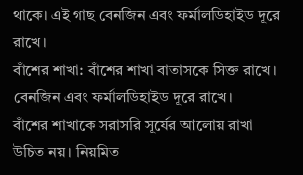থাকে। এই গাছ বেনজিন এবং ফর্মালডিহাইড দূরে রাখে।
বাঁশের শাখা: বাঁশের শাখা বাতাসকে সিক্ত রাখে। বেনজিন এবং ফর্মালডিহাইড দূরে রাখে।
বাঁশের শাখাকে সরাসরি সূর্যের আলোয় রাখা উচিত নয়। নিয়মিত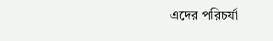এদের পরিচর্যা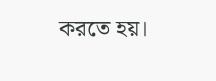করতে হয়।